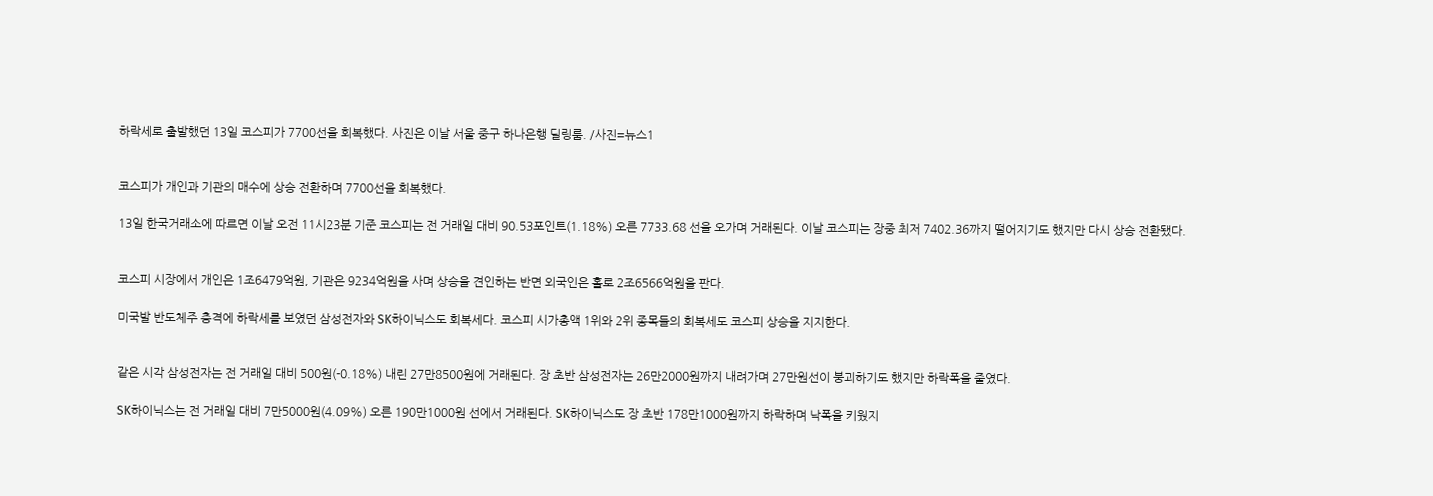하락세로 출발했던 13일 코스피가 7700선을 회복했다. 사진은 이날 서울 중구 하나은행 딜링룸. /사진=뉴스1


코스피가 개인과 기관의 매수에 상승 전환하며 7700선을 회복했다.

13일 한국거래소에 따르면 이날 오전 11시23분 기준 코스피는 전 거래일 대비 90.53포인트(1.18%) 오른 7733.68 선을 오가며 거래된다. 이날 코스피는 장중 최저 7402.36까지 떨어지기도 했지만 다시 상승 전환됐다.


코스피 시장에서 개인은 1조6479억원, 기관은 9234억원을 사며 상승을 견인하는 반면 외국인은 홀로 2조6566억원을 판다.

미국발 반도체주 충격에 하락세를 보였던 삼성전자와 SK하이닉스도 회복세다. 코스피 시가총액 1위와 2위 종목들의 회복세도 코스피 상승을 지지한다.


같은 시각 삼성전자는 전 거래일 대비 500원(-0.18%) 내린 27만8500원에 거래된다. 장 초반 삼성전자는 26만2000원까지 내려가며 27만원선이 붕괴하기도 했지만 하락폭을 줄였다.

SK하이닉스는 전 거래일 대비 7만5000원(4.09%) 오른 190만1000원 선에서 거래된다. SK하이닉스도 장 초반 178만1000원까지 하락하며 낙폭을 키웠지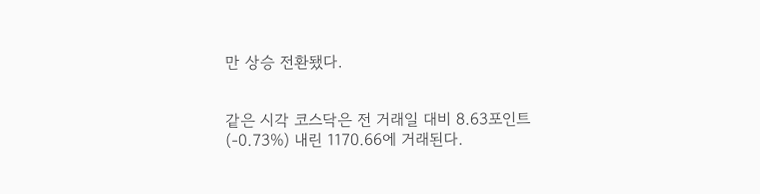만 상승 전환됐다.


같은 시각 코스닥은 전 거래일 대비 8.63포인트(-0.73%) 내린 1170.66에 거래된다.